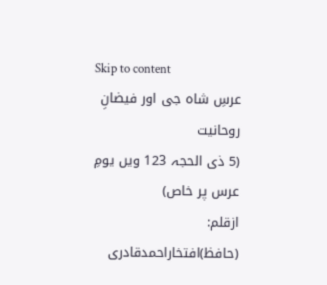Skip to content
عرسِ شاہ جی اور فیضانِ روحانیت
(5 ذی الحجہ 123 ویں یومِ عرس پر خاص)
ازقلم: (حافظ)افتخاراحمدقادری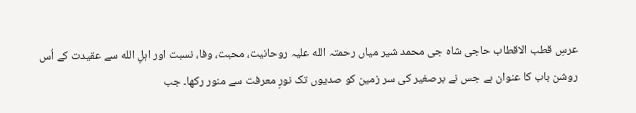عرسِ قطب الاقطاب حاجی شاہ جی محمد شیر میاں رحمتہ الله علیہ روحانیت، محبت، وفا، نسبت اور اہلِ الله سے عقیدت کے اُس روشن باب کا عنوان ہے جس نے برصغیر کی سر زمین کو صدیوں تک نورِ معرفت سے منور رکھا۔ جب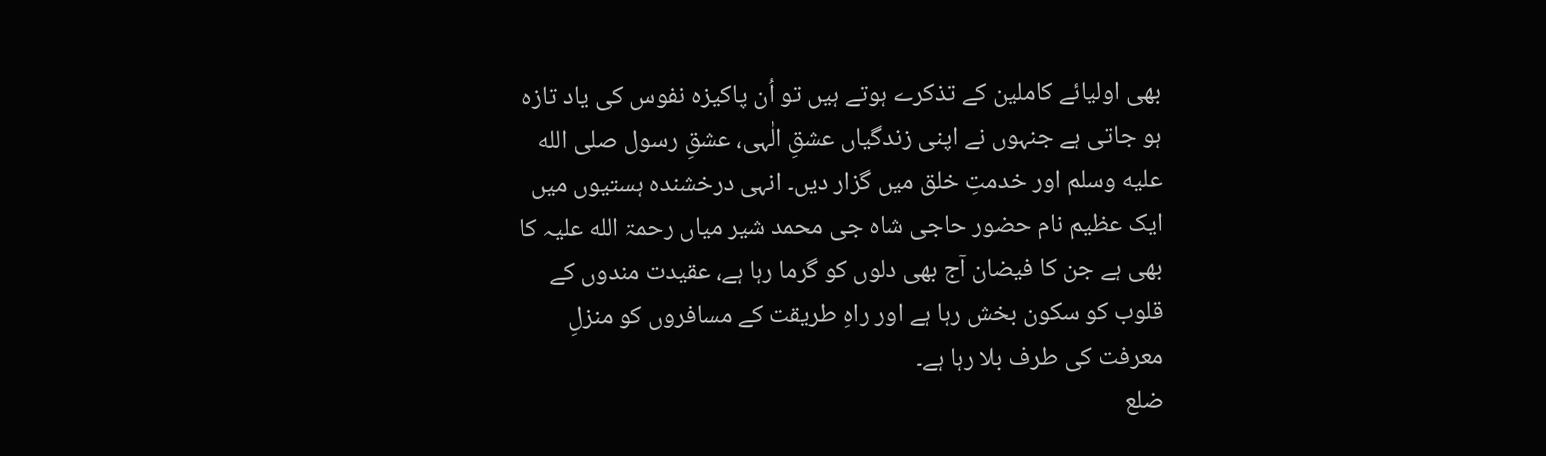بھی اولیائے کاملین کے تذکرے ہوتے ہیں تو اُن پاکیزہ نفوس کی یاد تازہ ہو جاتی ہے جنہوں نے اپنی زندگیاں عشقِ الٰہی، عشقِ رسول صلى الله عليه وسلم اور خدمتِ خلق میں گزار دیں۔ انہی درخشندہ ہستیوں میں ایک عظیم نام حضور حاجی شاہ جی محمد شیر میاں رحمۃ الله علیہ کا بھی ہے جن کا فیضان آج بھی دلوں کو گرما رہا ہے، عقیدت مندوں کے قلوب کو سکون بخش رہا ہے اور راہِ طریقت کے مسافروں کو منزلِ معرفت کی طرف بلا رہا ہے۔
ضلع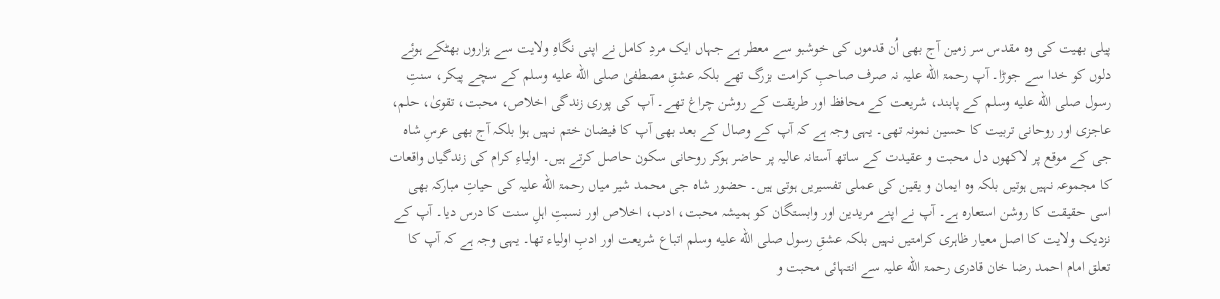پیلی بھیت کی وہ مقدس سر زمین آج بھی اُن قدموں کی خوشبو سے معطر ہے جہاں ایک مردِ کامل نے اپنی نگاہِ ولایت سے ہزاروں بھٹکے ہوئے دلوں کو خدا سے جوڑا۔ آپ رحمۃ الله علیہ نہ صرف صاحبِ کرامت بزرگ تھے بلکہ عشقِ مصطفیٰ صلى الله عليه وسلم کے سچے پیکر، سنتِ رسول صلى الله عليه وسلم کے پابند، شریعت کے محافظ اور طریقت کے روشن چراغ تھے۔ آپ کی پوری زندگی اخلاص، محبت، تقویٰ، حلم، عاجزی اور روحانی تربیت کا حسین نمونہ تھی۔ یہی وجہ ہے کہ آپ کے وصال کے بعد بھی آپ کا فیضان ختم نہیں ہوا بلکہ آج بھی عرسِ شاہ جی کے موقع پر لاکھوں دل محبت و عقیدت کے ساتھ آستانہ عالیہ پر حاضر ہوکر روحانی سکون حاصل کرتے ہیں۔ اولیاءِ کرام کی زندگیاں واقعات کا مجموعہ نہیں ہوتیں بلکہ وہ ایمان و یقین کی عملی تفسیریں ہوتی ہیں۔ حضور شاہ جی محمد شیر میاں رحمۃ الله علیہ کی حیاتِ مبارکہ بھی اسی حقیقت کا روشن استعارہ ہے۔ آپ نے اپنے مریدین اور وابستگان کو ہمیشہ محبت، ادب، اخلاص اور نسبتِ اہلِ سنت کا درس دیا۔ آپ کے نزدیک ولایت کا اصل معیار ظاہری کرامتیں نہیں بلکہ عشقِ رسول صلى الله عليه وسلم اتباع شریعت اور ادبِ اولیاء تھا۔ یہی وجہ ہے کہ آپ کا تعلق امام احمد رضا خان قادری رحمۃ الله علیہ سے انتہائی محبت و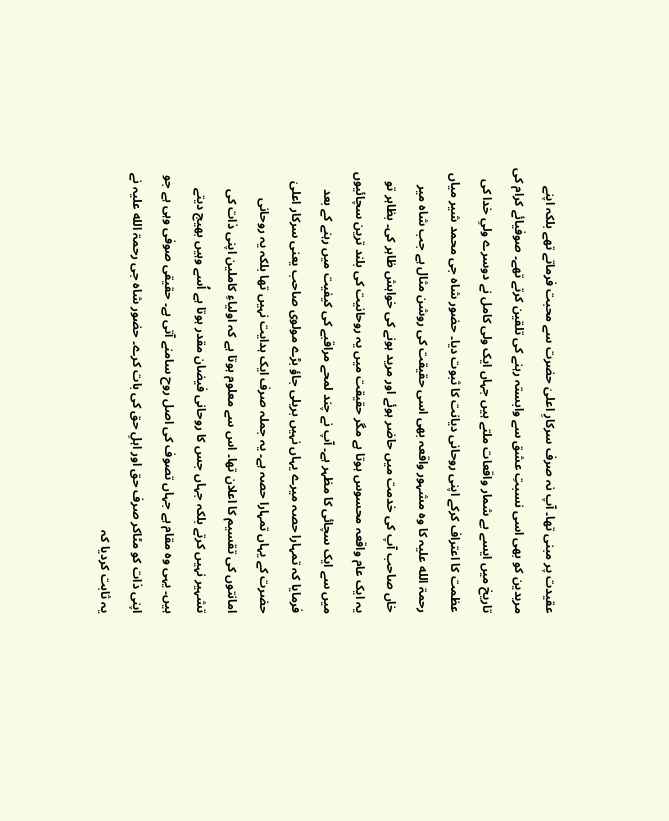عقیدت پر مبنی تھا۔ آپ نہ صرف سرکارِ اعلیٰ حضرت سے محبت فرماتے تھے بلکہ اپنے مریدین کو بھی اسی نسبتِ عشق سے وابستہ رہنے کی تلقین کرتے تھے۔ صوفیائے کرام کی تاریخ میں ایسے بے شمار واقعات ملتے ہیں جہاں ایک ولی کامل نے دوسرے ولیِ خدا کی عظمت کا اعتراف کرکے اپنی روحانی دیانت کا ثبوت دیا۔ حضور شاہ جی محمد شیر میاں رحمۃ الله علیہ کا وہ مشہور واقعہ بھی اسی حقیقت کی روشن مثال ہے جب شاہ میر خاں صاحب آپ کی خدمت میں حاضر ہوئے اور مرید ہونے کی خواہش ظاہر کی۔ بظاہر تو یہ ایک عام واقعہ محسوس ہوتا ہے مگر حقیقت میں یہ روحانیت کی بلند ترین سچائیوں میں سے ایک سچائی کا مظہر ہے۔ آپ نے چند لمحے مراقبے کی کیفیت میں رہنے کے بعد فرمایا کہ تمہارا حصہ میرے یہاں نہیں بریلی جاؤ بڑے مولوی صاحب یعنی سرکار اعلیٰ حضرت کے یہاں تمہارا حصہ ہے۔ یہ جملہ صرف ایک ہدایت نہیں تھا بلکہ یہ روحانی امانتوں کی تقسیم کا اعلان تھا۔ اس سے معلوم ہوتا ہے کہ اولیاءِ کاملین اپنی ذات کی تشہیر نہیں کرتے بلکہ جہاں جس کا روحانی فیضان مقدر ہوتا ہے اُسے وہیں بھیج دیتے ہیں۔ یہی وہ مقام ہے جہاں تصوف کی اصل روح سامنے آتی ہے۔ حقیقی صوفی وہی ہے جو اپنی ذات کو مٹاکر صرف حق اور اہلِ حق کی بات کرے۔ حضور شاہ جی رحمۃ الله علیہ نے یہ ثابت کردیا کہ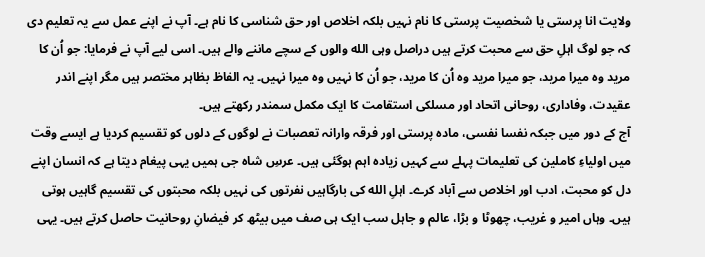ولایت انا پرستی یا شخصیت پرستی کا نام نہیں بلکہ اخلاص اور حق شناسی کا نام ہے۔ آپ نے اپنے عمل سے یہ تعلیم دی کہ جو لوگ اہلِ حق سے محبت کرتے ہیں دراصل وہی الله والوں کے سچے ماننے والے ہیں۔ اسی لیے آپ نے فرمایا: جو اُن کا مرید وہ میرا مرید، جو میرا مرید وہ اُن کا مرید، جو اُن کا نہیں وہ میرا نہیں۔ یہ الفاظ بظاہر مختصر ہیں مگر اپنے اندر عقیدت، وفاداری، روحانی اتحاد اور مسلکی استقامت کا ایک مکمل سمندر رکھتے ہیں۔
آج کے دور میں جبکہ نفسا نفسی، مادہ پرستی اور فرقہ وارانہ تعصبات نے لوگوں کے دلوں کو تقسیم کردیا ہے ایسے وقت میں اولیاءِ کاملین کی تعلیمات پہلے سے کہیں زیادہ اہم ہوگئی ہیں۔ عرسِ شاہ جی ہمیں یہی پیغام دیتا ہے کہ انسان اپنے دل کو محبت، ادب اور اخلاص سے آباد کرے۔ اہلِ الله کی بارگاہیں نفرتوں کی نہیں بلکہ محبتوں کی تقسیم گاہیں ہوتی ہیں۔ وہاں امیر و غریب، چھوٹا و بڑا، عالم و جاہل سب ایک ہی صف میں بیٹھ کر فیضانِ روحانیت حاصل کرتے ہیں۔ یہی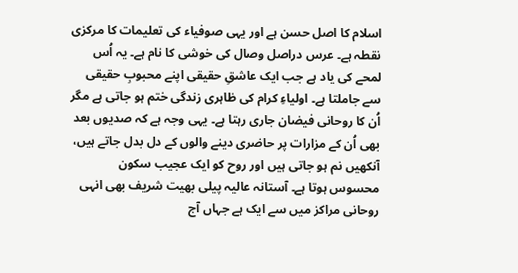اسلام کا اصل حسن ہے اور یہی صوفیاء کی تعلیمات کا مرکزی نقطہ ہے۔ عرس دراصل وصال کی خوشی کا نام ہے۔ یہ اُس لمحے کی یاد ہے جب ایک عاشقِ حقیقی اپنے محبوبِ حقیقی سے جاملتا ہے۔ اولیاءِ کرام کی ظاہری زندگی ختم ہو جاتی ہے مگر اُن کا روحانی فیضان جاری رہتا ہے۔ یہی وجہ ہے کہ صدیوں بعد بھی اُن کے مزارات پر حاضری دینے والوں کے دل بدل جاتے ہیں، آنکھیں نم ہو جاتی ہیں اور روح کو ایک عجیب سکون محسوس ہوتا ہے۔ آستانہ عالیہ پیلی بھیت شریف بھی انہی روحانی مراکز میں سے ایک ہے جہاں آج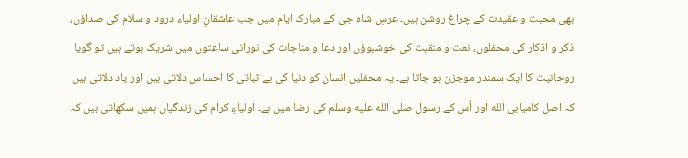بھی محبت و عقیدت کے چراغ روشن ہیں۔ عرسِ شاہ جی کے مبارک ایام میں جب عاشقانِ اولیاء درود و سلام کی صداؤں، ذکر و اذکار کی محفلوں، نعت و منقبت کی خوشبوؤں اور دعا و مناجات کی نورانی ساعتوں میں شریک ہوتے ہیں تو گویا روحانیت کا ایک سمندر موجزن ہو جاتا ہے۔ یہ محفلیں انسان کو دنیا کی بے ثباتی کا احساس دلاتی ہیں اور یاد دلاتی ہیں کہ اصل کامیابی الله اور اُس کے رسول صلى الله عليه وسلم کی رضا میں ہے۔ اولیاءِ کرام کی زندگیاں ہمیں سکھاتی ہیں کہ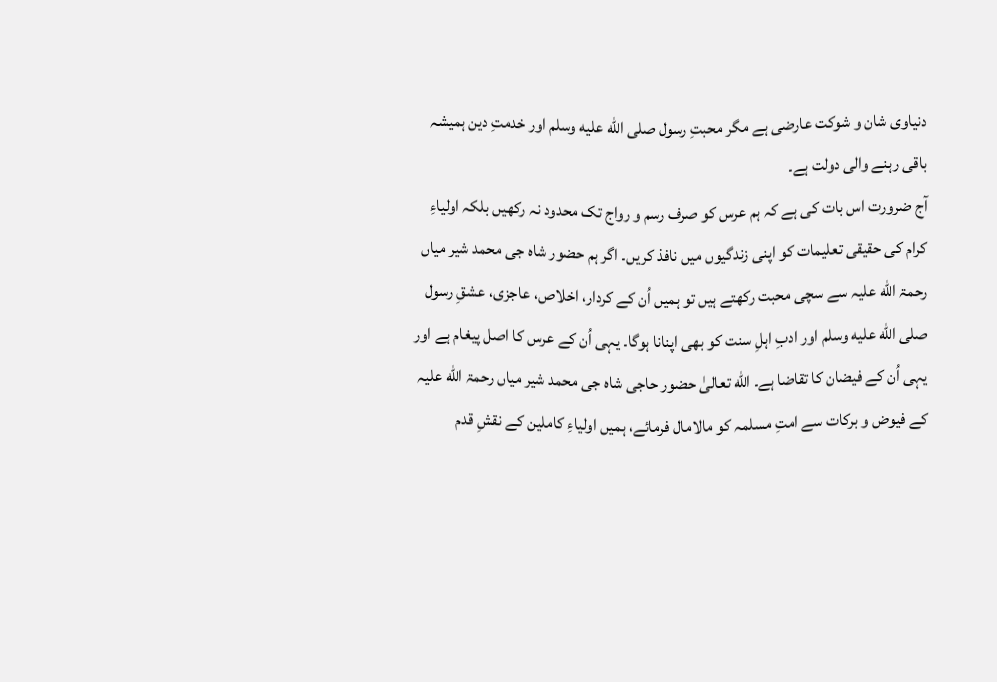دنیاوی شان و شوکت عارضی ہے مگر محبتِ رسول صلى الله عليه وسلم اور خدمتِ دین ہمیشہ باقی رہنے والی دولت ہے۔
آج ضرورت اس بات کی ہے کہ ہم عرس کو صرف رسم و رواج تک محدود نہ رکھیں بلکہ اولیاءِ کرام کی حقیقی تعلیمات کو اپنی زندگیوں میں نافذ کریں۔ اگر ہم حضور شاہ جی محمد شیر میاں رحمۃ الله علیہ سے سچی محبت رکھتے ہیں تو ہمیں اُن کے کردار، اخلاص، عاجزی، عشقِ رسول صلى الله عليه وسلم اور ادبِ اہلِ سنت کو بھی اپنانا ہوگا۔ یہی اُن کے عرس کا اصل پیغام ہے اور یہی اُن کے فیضان کا تقاضا ہے۔ الله تعالیٰ حضور حاجی شاہ جی محمد شیر میاں رحمۃ الله علیہ کے فیوض و برکات سے امتِ مسلمہ کو مالامال فرمائے، ہمیں اولیاءِ کاملین کے نقشِ قدم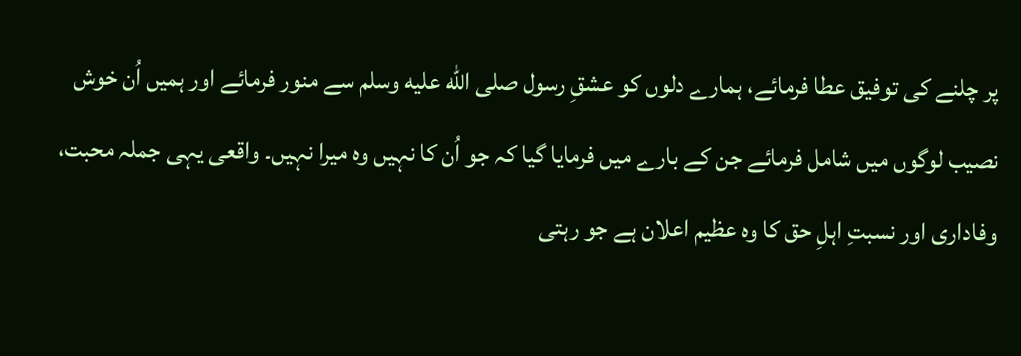پر چلنے کی توفیق عطا فرمائے، ہمارے دلوں کو عشقِ رسول صلى الله عليه وسلم سے منور فرمائے اور ہمیں اُن خوش نصیب لوگوں میں شامل فرمائے جن کے بارے میں فرمایا گیا کہ جو اُن کا نہیں وہ میرا نہیں۔ واقعی یہی جملہ محبت، وفاداری اور نسبتِ اہلِ حق کا وہ عظیم اعلان ہے جو رہتی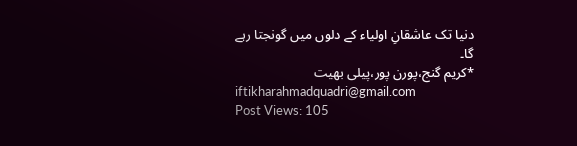دنیا تک عاشقانِ اولیاء کے دلوں میں گونجتا رہے گا۔
*کریم گنج،پورن پور،پیلی بھیت
iftikharahmadquadri@gmail.com
Post Views: 105